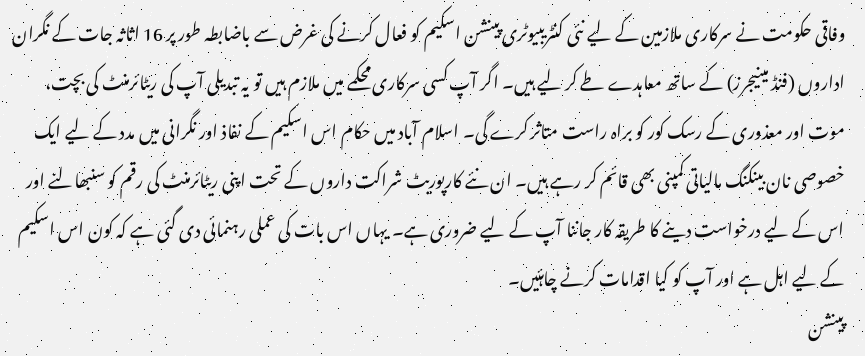وفاقی حکومت نے سرکاری ملازمین کے لیے نئی کنٹریبیوٹری پینشن اسکیم کو فعال کرنے کی غرض سے باضابطہ طور پر 16 اثاثہ جات کے نگران اداروں (فنڈ مینیجرز) کے ساتھ معاہدے طے کر لیے ہیں۔ اگر آپ کسی سرکاری محکمے میں ملازم ہیں تو یہ تبدیلی آپ کی ریٹائرمنٹ کی بچت، موت اور معذوری کے رسک کور کو براہ راست متاثر کرے گی۔ اسلام آباد میں حکام اس اسکیم کے نفاذ اور نگرانی میں مدد کے لیے ایک خصوصی نان بینکنگ مالیاتی کمپنی بھی قائم کر رہے ہیں۔ ان نئے کارپوریٹ شراکت داروں کے تحت اپنی ریٹائرمنٹ کی رقم کو سنبھالنے اور اس کے لیے درخواست دینے کا طریقہ کار جاننا آپ کے لیے ضروری ہے۔ یہاں اس بات کی عملی رہنمائی دی گئی ہے کہ کون اس اسکیم کے لیے اہل ہے اور آپ کو کیا اقدامات کرنے چاہئیں۔
پینشن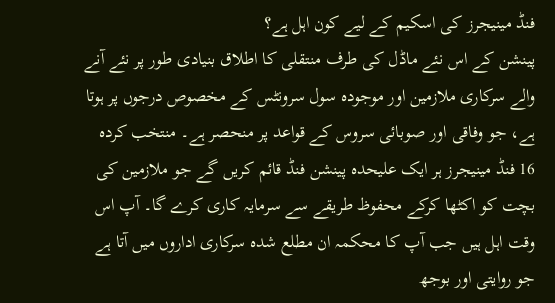فنڈ مینیجرز کی اسکیم کے لیے کون اہل ہے؟
پینشن کے اس نئے ماڈل کی طرف منتقلی کا اطلاق بنیادی طور پر نئے آنے والے سرکاری ملازمین اور موجودہ سول سرونٹس کے مخصوص درجوں پر ہوتا ہے، جو وفاقی اور صوبائی سروس کے قواعد پر منحصر ہے۔ منتخب کردہ 16 فنڈ مینیجرز ہر ایک علیحدہ پینشن فنڈ قائم کریں گے جو ملازمین کی بچت کو اکٹھا کرکے محفوظ طریقے سے سرمایہ کاری کرے گا۔ آپ اس وقت اہل ہیں جب آپ کا محکمہ ان مطلع شدہ سرکاری اداروں میں آتا ہے جو روایتی اور بوجھ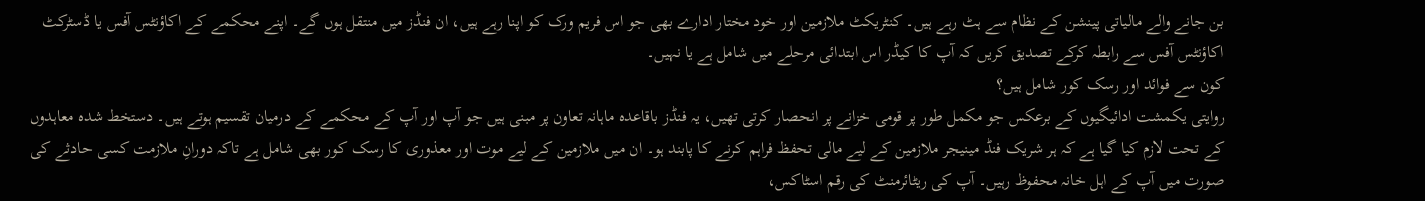بن جانے والے مالیاتی پینشن کے نظام سے ہٹ رہے ہیں۔ کنٹریکٹ ملازمین اور خود مختار ادارے بھی جو اس فریم ورک کو اپنا رہے ہیں، ان فنڈز میں منتقل ہوں گے۔ اپنے محکمے کے اکاؤنٹس آفس یا ڈسٹرکٹ اکاؤنٹس آفس سے رابطہ کرکے تصدیق کریں کہ آپ کا کیڈر اس ابتدائی مرحلے میں شامل ہے یا نہیں۔
کون سے فوائد اور رسک کور شامل ہیں؟
روایتی یکمشت ادائیگیوں کے برعکس جو مکمل طور پر قومی خزانے پر انحصار کرتی تھیں، یہ فنڈز باقاعدہ ماہانہ تعاون پر مبنی ہیں جو آپ اور آپ کے محکمے کے درمیان تقسیم ہوتے ہیں۔ دستخط شدہ معاہدوں کے تحت لازم کیا گیا ہے کہ ہر شریک فنڈ مینیجر ملازمین کے لیے مالی تحفظ فراہم کرنے کا پابند ہو۔ ان میں ملازمین کے لیے موت اور معذوری کا رسک کور بھی شامل ہے تاکہ دورانِ ملازمت کسی حادثے کی صورت میں آپ کے اہل خانہ محفوظ رہیں۔ آپ کی ریٹائرمنٹ کی رقم اسٹاکس،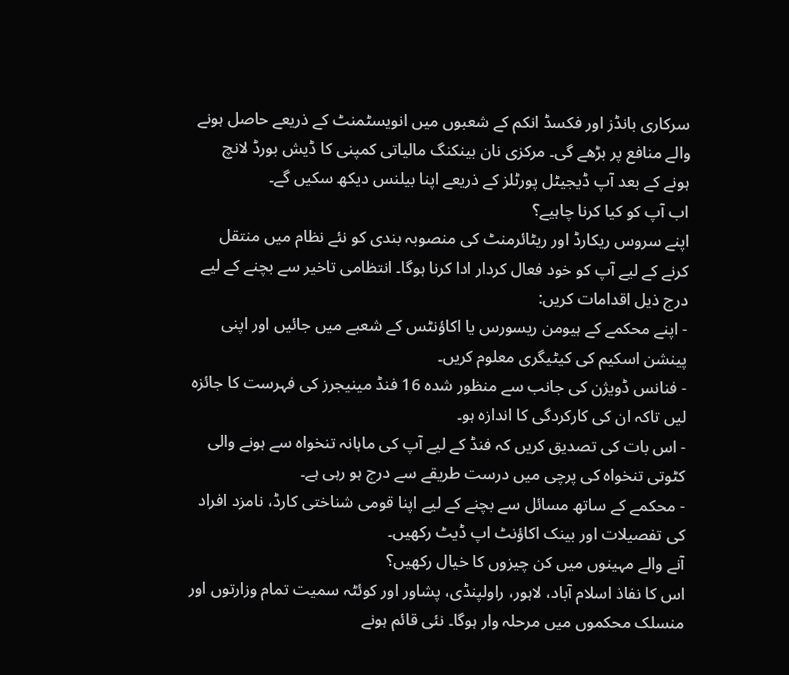سرکاری بانڈز اور فکسڈ انکم کے شعبوں میں انویسٹمنٹ کے ذریعے حاصل ہونے والے منافع پر بڑھے گی۔ مرکزی نان بینکنگ مالیاتی کمپنی کا ڈیش بورڈ لانچ ہونے کے بعد آپ ڈیجیٹل پورٹلز کے ذریعے اپنا بیلنس دیکھ سکیں گے۔
اب آپ کو کیا کرنا چاہیے؟
اپنے سروس ریکارڈ اور ریٹائرمنٹ کی منصوبہ بندی کو نئے نظام میں منتقل کرنے کے لیے آپ کو خود فعال کردار ادا کرنا ہوگا۔ انتظامی تاخیر سے بچنے کے لیے درج ذیل اقدامات کریں:
- اپنے محکمے کے ہیومن ریسورس یا اکاؤنٹس کے شعبے میں جائیں اور اپنی پینشن اسکیم کی کیٹیگری معلوم کریں۔
- فنانس ڈویژن کی جانب سے منظور شدہ 16 فنڈ مینیجرز کی فہرست کا جائزہ لیں تاکہ ان کی کارکردگی کا اندازہ ہو۔
- اس بات کی تصدیق کریں کہ فنڈ کے لیے آپ کی ماہانہ تنخواہ سے ہونے والی کٹوتی تنخواہ کی پرچی میں درست طریقے سے درج ہو رہی ہے۔
- محکمے کے ساتھ مسائل سے بچنے کے لیے اپنا قومی شناختی کارڈ، نامزد افراد کی تفصیلات اور بینک اکاؤنٹ اپ ڈیٹ رکھیں۔
آنے والے مہینوں میں کن چیزوں کا خیال رکھیں؟
اس کا نفاذ اسلام آباد، لاہور، راولپنڈی، پشاور اور کوئٹہ سمیت تمام وزارتوں اور منسلک محکموں میں مرحلہ وار ہوگا۔ نئی قائم ہونے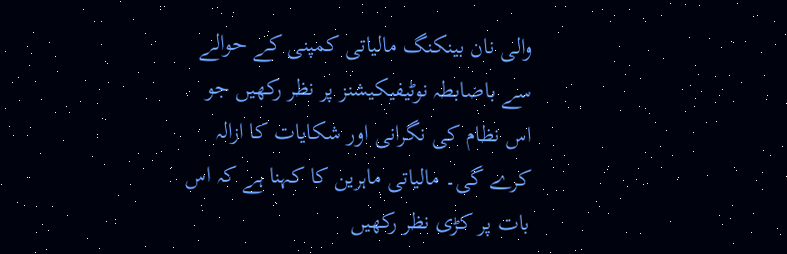والی نان بینکنگ مالیاتی کمپنی کے حوالے سے باضابطہ نوٹیفیکیشنز پر نظر رکھیں جو اس نظام کی نگرانی اور شکایات کا ازالہ کرے گی۔ مالیاتی ماہرین کا کہنا ہے کہ اس بات پر کڑی نظر رکھیں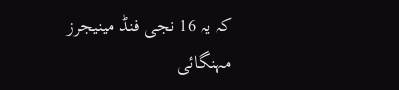کہ یہ 16 نجی فنڈ مینیجرز مہنگائی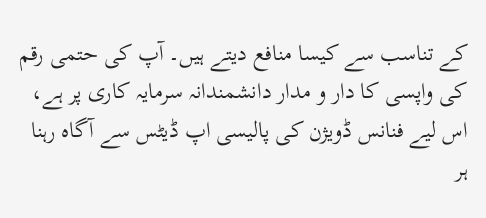کے تناسب سے کیسا منافع دیتے ہیں۔ آپ کی حتمی رقم کی واپسی کا دار و مدار دانشمندانہ سرمایہ کاری پر ہے، اس لیے فنانس ڈویژن کی پالیسی اپ ڈیٹس سے آگاہ رہنا ہر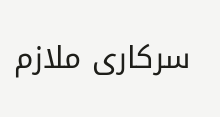سرکاری ملازم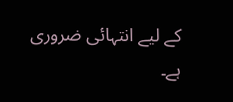کے لیے انتہائی ضروری ہے۔